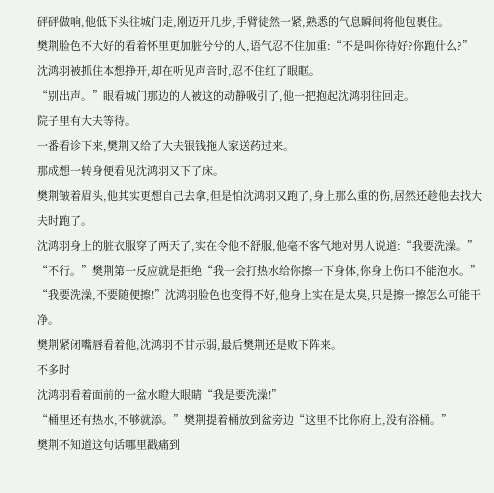砰砰做响,他低下头往城门走,刚迈开几步,手臂徒然一紧,熟悉的气息瞬间将他包裹住。
樊荆脸色不大好的看着怀里更加脏兮兮的人,语气忍不住加重:“不是叫你待好?你跑什么?”
沈鸿羽被抓住本想挣开,却在听见声音时,忍不住红了眼眶。
“别出声。”眼看城门那边的人被这的动静吸引了,他一把抱起沈鸿羽往回走。
院子里有大夫等待。
一番看诊下来,樊荆又给了大夫银钱拖人家送药过来。
那成想一转身便看见沈鸿羽又下了床。
樊荆皱着眉头,他其实更想自己去拿,但是怕沈鸿羽又跑了,身上那么重的伤,居然还趁他去找大夫时跑了。
沈鸿羽身上的脏衣服穿了两天了,实在令他不舒服,他毫不客气地对男人说道:“我要洗澡。”
“不行。”樊荆第一反应就是拒绝“我一会打热水给你擦一下身体,你身上伤口不能泡水。”
“我要洗澡,不要随便擦!”沈鸿羽脸色也变得不好,他身上实在是太臭,只是擦一擦怎么可能干净。
樊荆紧闭嘴唇看着他,沈鸿羽不甘示弱,最后樊荆还是败下阵来。
不多时
沈鸿羽看着面前的一盆水瞪大眼睛“我是要洗澡!”
“桶里还有热水,不够就添。”樊荆提着桶放到盆旁边“这里不比你府上,没有浴桶。”
樊荆不知道这句话哪里戳痛到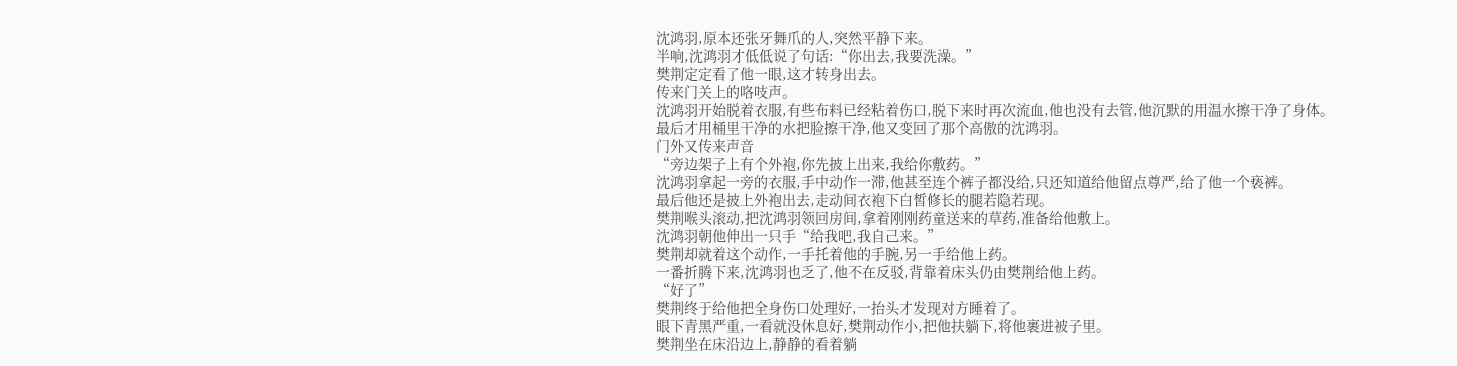沈鸿羽,原本还张牙舞爪的人,突然平静下来。
半响,沈鸿羽才低低说了句话:“你出去,我要洗澡。”
樊荆定定看了他一眼,这才转身出去。
传来门关上的咯吱声。
沈鸿羽开始脱着衣服,有些布料已经粘着伤口,脱下来时再次流血,他也没有去管,他沉默的用温水擦干净了身体。
最后才用桶里干净的水把脸擦干净,他又变回了那个高傲的沈鸿羽。
门外又传来声音
“旁边架子上有个外袍,你先披上出来,我给你敷药。”
沈鸿羽拿起一旁的衣服,手中动作一滞,他甚至连个裤子都没给,只还知道给他留点尊严,给了他一个亵裤。
最后他还是披上外袍出去,走动间衣袍下白皙修长的腿若隐若现。
樊荆喉头滚动,把沈鸿羽领回房间,拿着刚刚药童送来的草药,准备给他敷上。
沈鸿羽朝他伸出一只手“给我吧,我自己来。”
樊荆却就着这个动作,一手托着他的手腕,另一手给他上药。
一番折腾下来,沈鸿羽也乏了,他不在反驳,背靠着床头仍由樊荆给他上药。
“好了”
樊荆终于给他把全身伤口处理好,一抬头才发现对方睡着了。
眼下青黑严重,一看就没休息好,樊荆动作小,把他扶躺下,将他裹进被子里。
樊荆坐在床沿边上,静静的看着躺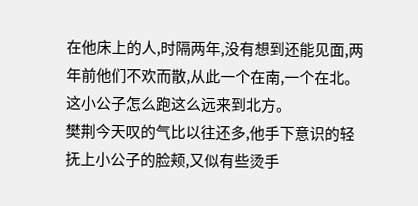在他床上的人,时隔两年,没有想到还能见面,两年前他们不欢而散,从此一个在南,一个在北。
这小公子怎么跑这么远来到北方。
樊荆今天叹的气比以往还多,他手下意识的轻抚上小公子的脸颊,又似有些烫手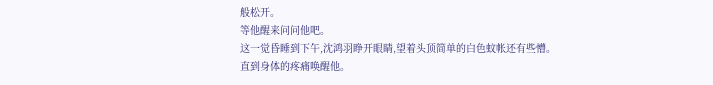般松开。
等他醒来问问他吧。
这一觉昏睡到下午,沈鸿羽睁开眼睛,望着头顶简单的白色蚊帐还有些懵。
直到身体的疼痛唤醒他。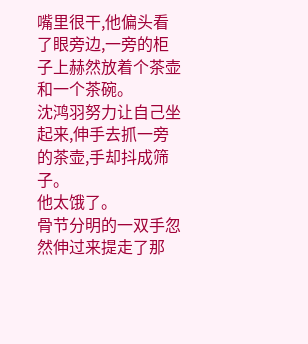嘴里很干,他偏头看了眼旁边,一旁的柜子上赫然放着个茶壶和一个茶碗。
沈鸿羽努力让自己坐起来,伸手去抓一旁的茶壶,手却抖成筛子。
他太饿了。
骨节分明的一双手忽然伸过来提走了那